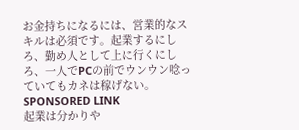お金持ちになるには、営業的なスキルは必須です。起業するにしろ、勤め人として上に行くにしろ、一人でPCの前でウンウン唸っていてもカネは稼げない。
SPONSORED LINK
起業は分かりや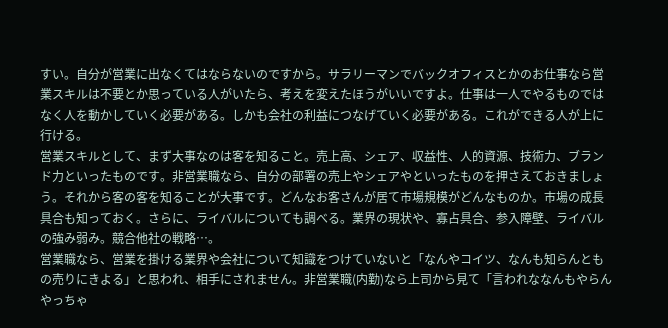すい。自分が営業に出なくてはならないのですから。サラリーマンでバックオフィスとかのお仕事なら営業スキルは不要とか思っている人がいたら、考えを変えたほうがいいですよ。仕事は一人でやるものではなく人を動かしていく必要がある。しかも会社の利益につなげていく必要がある。これができる人が上に行ける。
営業スキルとして、まず大事なのは客を知ること。売上高、シェア、収益性、人的資源、技術力、ブランド力といったものです。非営業職なら、自分の部署の売上やシェアやといったものを押さえておきましょう。それから客の客を知ることが大事です。どんなお客さんが居て市場規模がどんなものか。市場の成長具合も知っておく。さらに、ライバルについても調べる。業界の現状や、寡占具合、参入障壁、ライバルの強み弱み。競合他社の戦略…。
営業職なら、営業を掛ける業界や会社について知識をつけていないと「なんやコイツ、なんも知らんともの売りにきよる」と思われ、相手にされません。非営業職(内勤)なら上司から見て「言われななんもやらんやっちゃ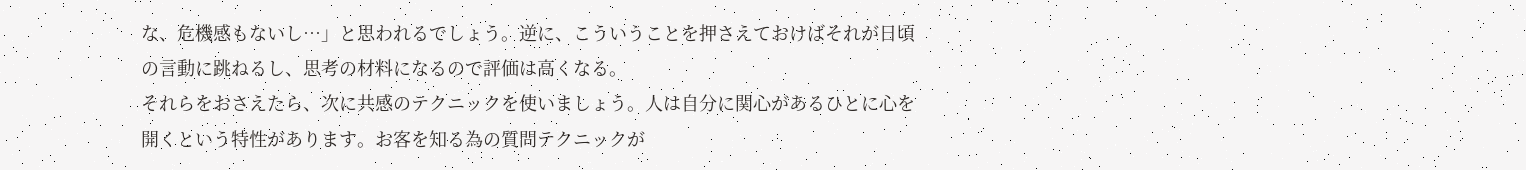な、危機感もないし…」と思われるでしょう。逆に、こういうことを押さえておけばそれが日頃の言動に跳ねるし、思考の材料になるので評価は高くなる。
それらをおさえたら、次に共感のテクニックを使いましょう。人は自分に関心があるひとに心を開くという特性があります。お客を知る為の質問テクニックが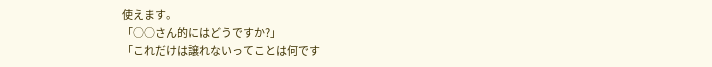使えます。
「○○さん的にはどうですか?」
「これだけは譲れないってことは何です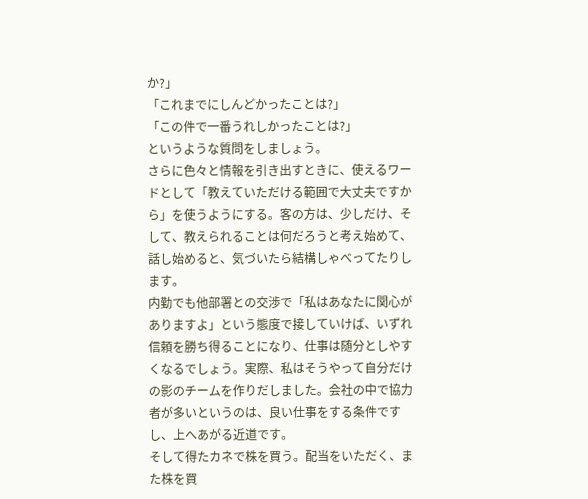か?」
「これまでにしんどかったことは?」
「この件で一番うれしかったことは?」
というような質問をしましょう。
さらに色々と情報を引き出すときに、使えるワードとして「教えていただける範囲で大丈夫ですから」を使うようにする。客の方は、少しだけ、そして、教えられることは何だろうと考え始めて、話し始めると、気づいたら結構しゃべってたりします。
内勤でも他部署との交渉で「私はあなたに関心がありますよ」という態度で接していけば、いずれ信頼を勝ち得ることになり、仕事は随分としやすくなるでしょう。実際、私はそうやって自分だけの影のチームを作りだしました。会社の中で協力者が多いというのは、良い仕事をする条件ですし、上へあがる近道です。
そして得たカネで株を買う。配当をいただく、また株を買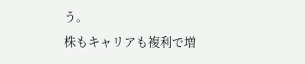う。
株もキャリアも複利で増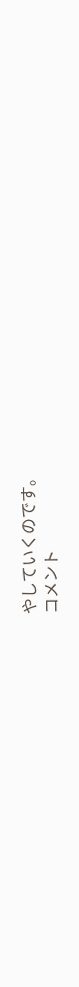やしていくのです。
コメント